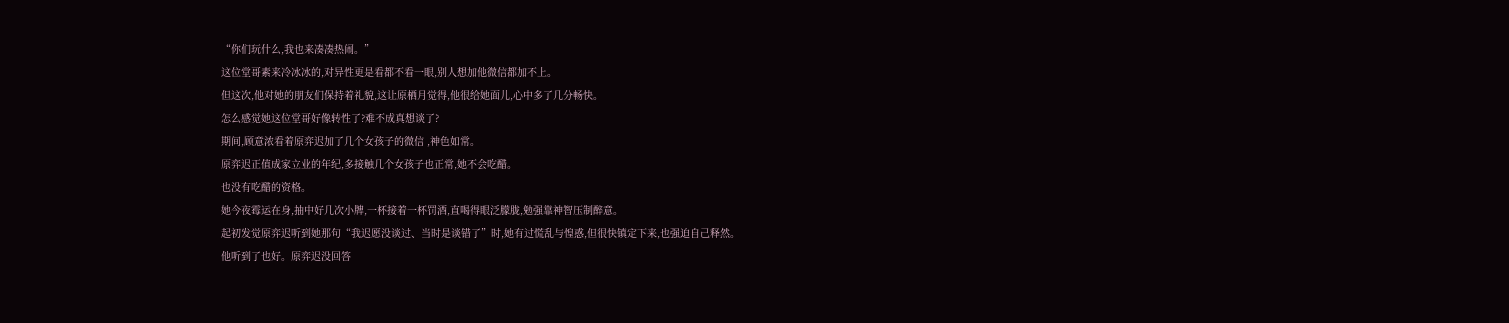“你们玩什么,我也来凑凑热闹。”
这位堂哥素来冷冰冰的,对异性更是看都不看一眼,别人想加他微信都加不上。
但这次,他对她的朋友们保持着礼貌,这让原栖月觉得,他很给她面儿,心中多了几分畅快。
怎么感觉她这位堂哥好像转性了?难不成真想谈了?
期间,顾意浓看着原弈迟加了几个女孩子的微信 ,神色如常。
原弈迟正值成家立业的年纪,多接触几个女孩子也正常,她不会吃醋。
也没有吃醋的资格。
她今夜霉运在身,抽中好几次小牌,一杯接着一杯罚酒,直喝得眼泛朦胧,勉强靠神智压制醉意。
起初发觉原弈迟听到她那句“我迟愿没谈过、当时是谈错了”时,她有过慌乱与惶惑,但很快镇定下来,也强迫自己释然。
他听到了也好。原弈迟没回答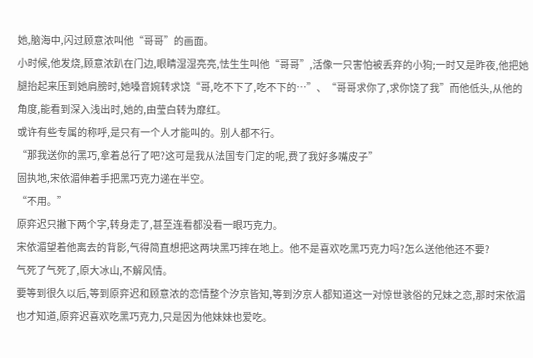她,脑海中,闪过顾意浓叫他“哥哥”的画面。
小时候,他发烧,顾意浓趴在门边,眼睛湿湿亮亮,怯生生叫他“哥哥”,活像一只害怕被丢弃的小狗;一时又是昨夜,他把她腿抬起来压到她肩膀时,她嗓音婉转求饶“哥,吃不下了,吃不下的…”、“哥哥求你了,求你饶了我”而他低头,从他的角度,能看到深入浅出时,她的,由莹白转为靡红。
或许有些专属的称呼,是只有一个人才能叫的。别人都不行。
“那我送你的黑巧,拿着总行了吧?这可是我从法国专门定的呢,费了我好多嘴皮子”
固执地,宋依湄伸着手把黑巧克力递在半空。
“不用。”
原弈迟只撇下两个字,转身走了,甚至连看都没看一眼巧克力。
宋依湄望着他离去的背影,气得简直想把这两块黑巧摔在地上。他不是喜欢吃黑巧克力吗?怎么送他他还不要?
气死了气死了,原大冰山,不解风情。
要等到很久以后,等到原弈迟和顾意浓的恋情整个汐京皆知,等到汐京人都知道这一对惊世骇俗的兄妹之恋,那时宋依湄也才知道,原弈迟喜欢吃黑巧克力,只是因为他妹妹也爱吃。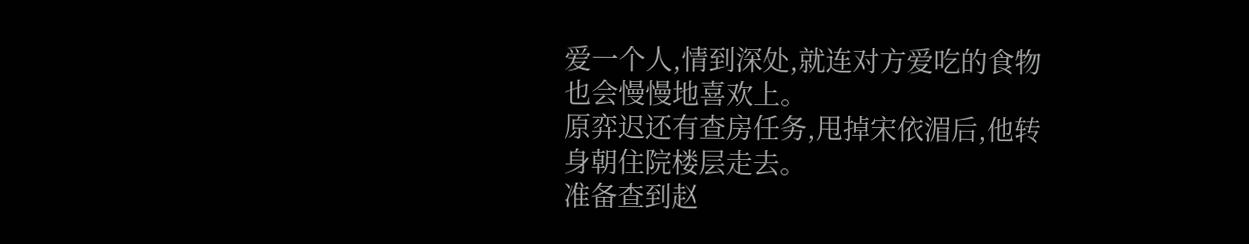爱一个人,情到深处,就连对方爱吃的食物也会慢慢地喜欢上。
原弈迟还有查房任务,甩掉宋依湄后,他转身朝住院楼层走去。
准备查到赵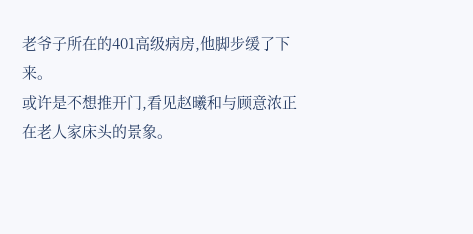老爷子所在的401高级病房,他脚步缓了下来。
或许是不想推开门,看见赵曦和与顾意浓正在老人家床头的景象。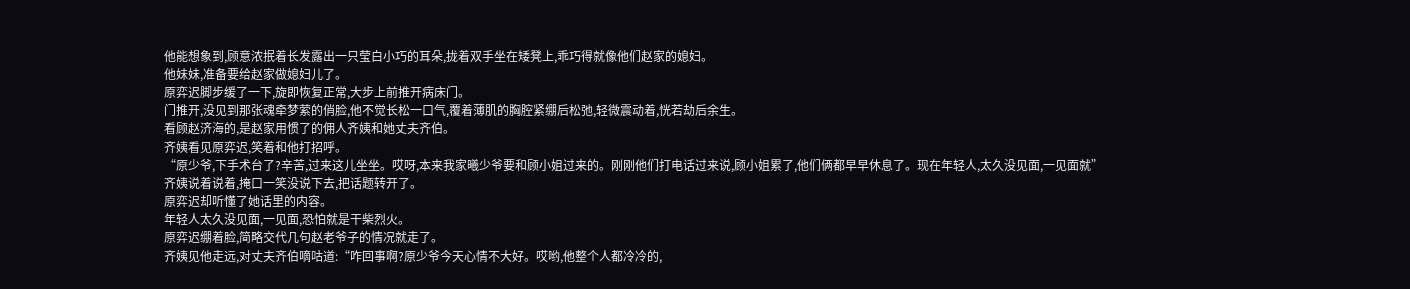他能想象到,顾意浓抿着长发露出一只莹白小巧的耳朵,拢着双手坐在矮凳上,乖巧得就像他们赵家的媳妇。
他妹妹,准备要给赵家做媳妇儿了。
原弈迟脚步缓了一下,旋即恢复正常,大步上前推开病床门。
门推开,没见到那张魂牵梦萦的俏脸,他不觉长松一口气,覆着薄肌的胸腔紧绷后松弛,轻微震动着,恍若劫后余生。
看顾赵济海的,是赵家用惯了的佣人齐姨和她丈夫齐伯。
齐姨看见原弈迟,笑着和他打招呼。
“原少爷,下手术台了?辛苦,过来这儿坐坐。哎呀,本来我家曦少爷要和顾小姐过来的。刚刚他们打电话过来说,顾小姐累了,他们俩都早早休息了。现在年轻人,太久没见面,一见面就”
齐姨说着说着,掩口一笑没说下去,把话题转开了。
原弈迟却听懂了她话里的内容。
年轻人太久没见面,一见面,恐怕就是干柴烈火。
原弈迟绷着脸,简略交代几句赵老爷子的情况就走了。
齐姨见他走远,对丈夫齐伯嘀咕道:“咋回事啊?原少爷今天心情不大好。哎哟,他整个人都冷冷的,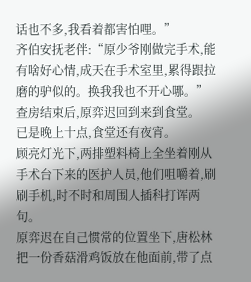话也不多,我看着都害怕哩。”
齐伯安抚老伴:“原少爷刚做完手术,能有啥好心情,成天在手术室里,累得跟拉磨的驴似的。换我我也不开心哪。”
查房结束后,原弈迟回到来到食堂。
已是晚上十点,食堂还有夜宵。
顾亮灯光下,两排塑料椅上全坐着刚从手术台下来的医护人员,他们咀嚼着,刷刷手机,时不时和周围人插科打诨两句。
原弈迟在自己惯常的位置坐下,唐松林把一份香菇滑鸡饭放在他面前,带了点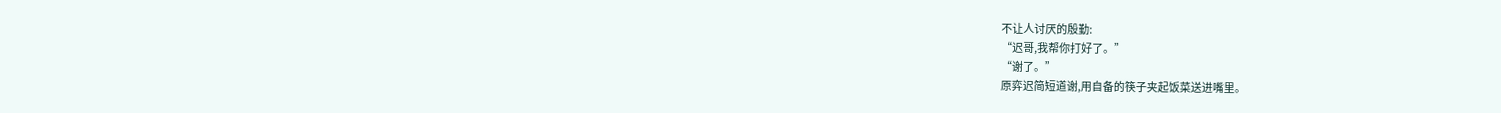不让人讨厌的殷勤:
“迟哥,我帮你打好了。”
“谢了。”
原弈迟简短道谢,用自备的筷子夹起饭菜送进嘴里。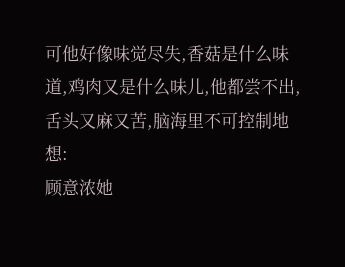可他好像味觉尽失,香菇是什么味道,鸡肉又是什么味儿,他都尝不出,舌头又麻又苦,脑海里不可控制地想:
顾意浓她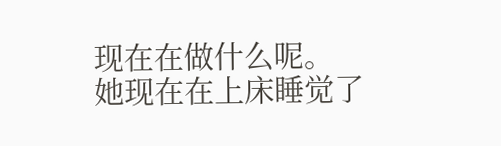现在在做什么呢。
她现在在上床睡觉了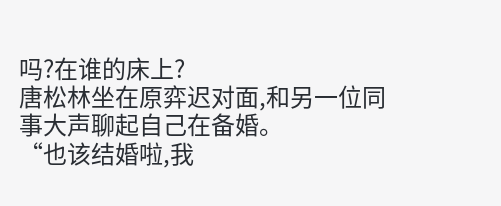吗?在谁的床上?
唐松林坐在原弈迟对面,和另一位同事大声聊起自己在备婚。
“也该结婚啦,我